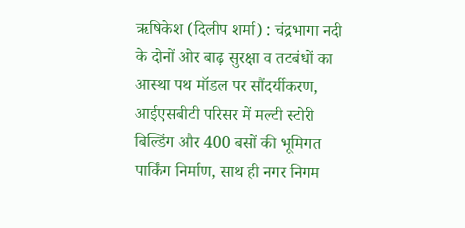ऋषिकेश (दिलीप शर्मा) : चंद्रभागा नदी के दोनों ओर बाढ़ सुरक्षा व तटबंधों का आस्था पथ मॉडल पर सौंदर्यीकरण, आईएसबीटी परिसर में मल्टी स्टोरी बिल्डिंग और 400 बसों की भूमिगत पार्किंग निर्माण, साथ ही नगर निगम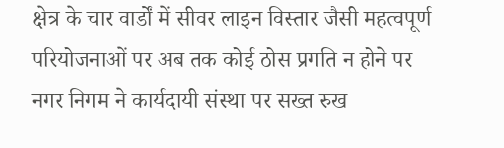क्षेत्र के चार वार्डों में सीवर लाइन विस्तार जैसी महत्वपूर्ण परियोजनाओं पर अब तक कोई ठोस प्रगति न होने पर नगर निगम ने कार्यदायी संस्था पर सख्त रुख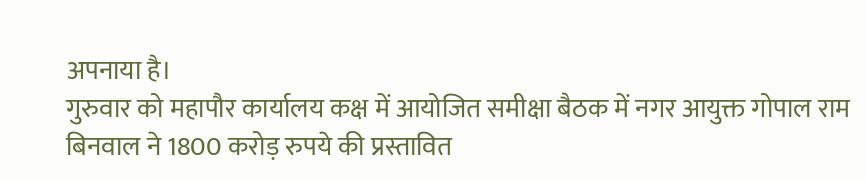अपनाया है।
गुरुवार को महापौर कार्यालय कक्ष में आयोजित समीक्षा बैठक में नगर आयुक्त गोपाल राम बिनवाल ने 1800 करोड़ रुपये की प्रस्तावित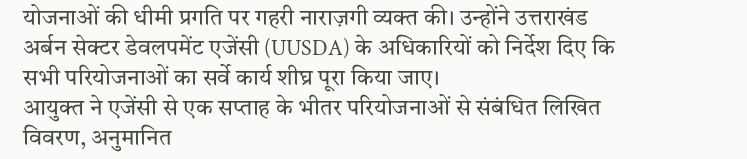योजनाओं की धीमी प्रगति पर गहरी नाराज़गी व्यक्त की। उन्होंने उत्तराखंड अर्बन सेक्टर डेवलपमेंट एजेंसी (UUSDA) के अधिकारियों को निर्देश दिए कि सभी परियोजनाओं का सर्वे कार्य शीघ्र पूरा किया जाए।
आयुक्त ने एजेंसी से एक सप्ताह के भीतर परियोजनाओं से संबंधित लिखित विवरण, अनुमानित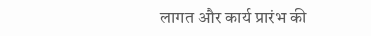लागत और कार्य प्रारंभ की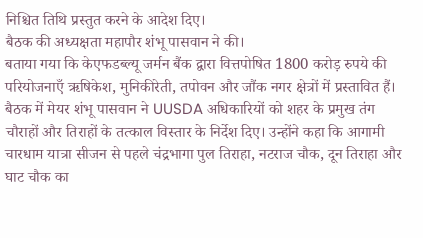निश्चित तिथि प्रस्तुत करने के आदेश दिए।
बैठक की अध्यक्षता महापौर शंभू पासवान ने की।
बताया गया कि केएफडब्ल्यू जर्मन बैंक द्वारा वित्तपोषित 1800 करोड़ रुपये की परियोजनाएँ ऋषिकेश, मुनिकीरेती, तपोवन और जौंक नगर क्षेत्रों में प्रस्तावित हैं।
बैठक में मेयर शंभू पासवान ने UUSDA अधिकारियों को शहर के प्रमुख तंग चौराहों और तिराहों के तत्काल विस्तार के निर्देश दिए। उन्होंने कहा कि आगामी चारधाम यात्रा सीजन से पहले चंद्रभागा पुल तिराहा, नटराज चौक, दून तिराहा और घाट चौक का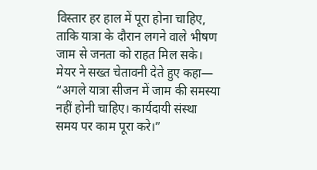विस्तार हर हाल में पूरा होना चाहिए, ताकि यात्रा के दौरान लगने वाले भीषण जाम से जनता को राहत मिल सके।
मेयर ने सख्त चेतावनी देते हुए कहा— “अगले यात्रा सीजन में जाम की समस्या नहीं होनी चाहिए। कार्यदायी संस्था समय पर काम पूरा करे।”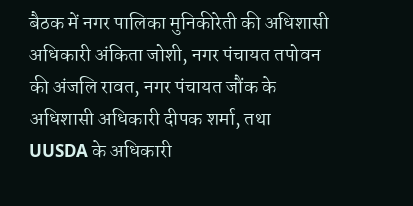बैठक में नगर पालिका मुनिकीरेती की अधिशासी अधिकारी अंकिता जोशी, नगर पंचायत तपोवन की अंजलि रावत, नगर पंचायत जौंक के अधिशासी अधिकारी दीपक शर्मा, तथा UUSDA के अधिकारी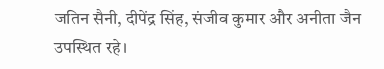जतिन सैनी, दीपेंद्र सिंह, संजीव कुमार और अनीता जैन उपस्थित रहे।